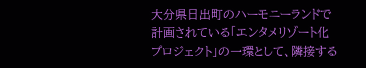大分県日出町のハーモニーランドで計画されている「エンタメリゾート化プロジェクト」の一環として、隣接する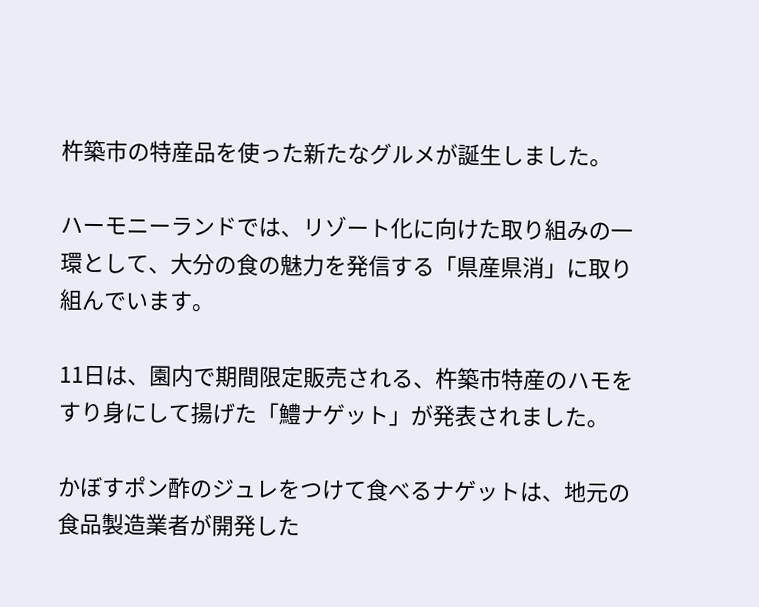杵築市の特産品を使った新たなグルメが誕生しました。

ハーモニーランドでは、リゾート化に向けた取り組みの一環として、大分の食の魅力を発信する「県産県消」に取り組んでいます。

11日は、園内で期間限定販売される、杵築市特産のハモをすり身にして揚げた「鱧ナゲット」が発表されました。

かぼすポン酢のジュレをつけて食べるナゲットは、地元の食品製造業者が開発した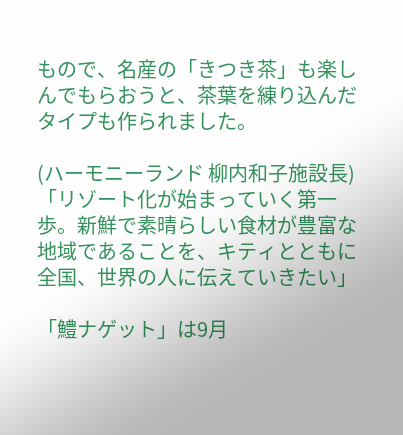もので、名産の「きつき茶」も楽しんでもらおうと、茶葉を練り込んだタイプも作られました。

(ハーモニーランド 柳内和子施設長)「リゾート化が始まっていく第一歩。新鮮で素晴らしい食材が豊富な地域であることを、キティとともに全国、世界の人に伝えていきたい」

「鱧ナゲット」は9月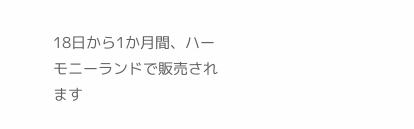18日から1か月間、ハーモニーランドで販売されます